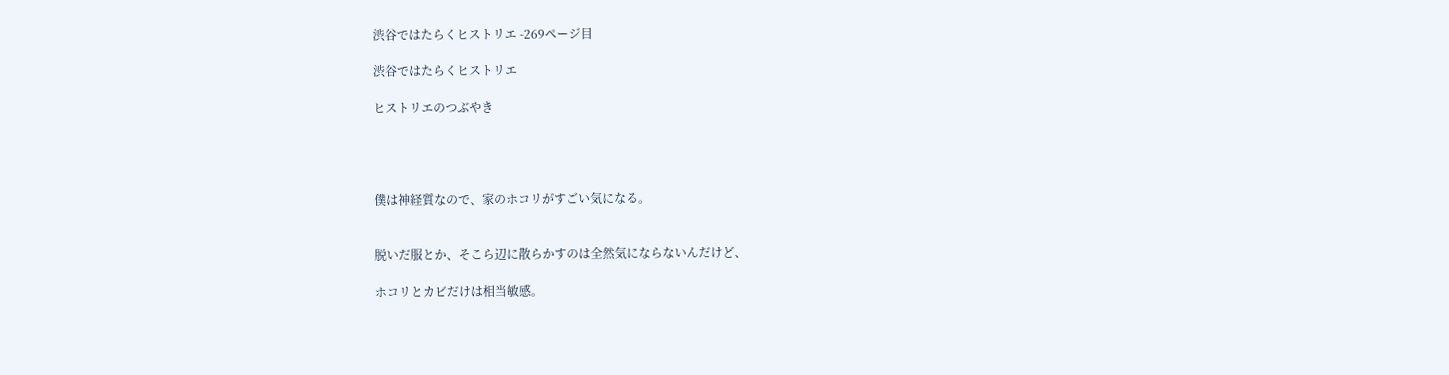渋谷ではたらくヒストリエ -269ページ目

渋谷ではたらくヒストリエ

ヒストリエのつぶやき




僕は神経質なので、家のホコリがすごい気になる。


脱いだ服とか、そこら辺に散らかすのは全然気にならないんだけど、

ホコリとカビだけは相当敏感。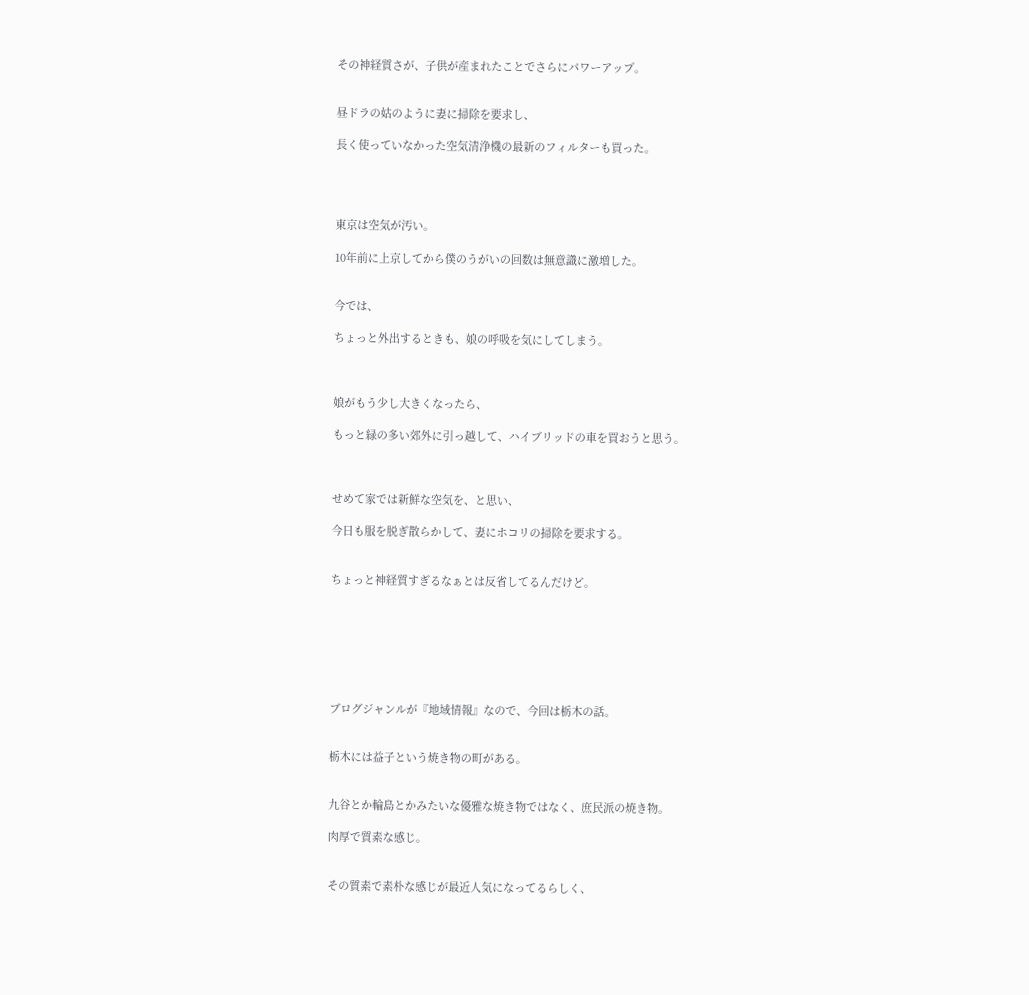その神経質さが、子供が産まれたことでさらにパワーアップ。


昼ドラの姑のように妻に掃除を要求し、

長く使っていなかった空気清浄機の最新のフィルターも買った。




東京は空気が汚い。

10年前に上京してから僕のうがいの回数は無意識に激増した。


今では、

ちょっと外出するときも、娘の呼吸を気にしてしまう。



娘がもう少し大きくなったら、

もっと緑の多い郊外に引っ越して、ハイブリッドの車を買おうと思う。



せめて家では新鮮な空気を、と思い、

今日も服を脱ぎ散らかして、妻にホコリの掃除を要求する。


ちょっと神経質すぎるなぁとは反省してるんだけど。







ブログジャンルが『地域情報』なので、今回は栃木の話。


栃木には益子という焼き物の町がある。


九谷とか輪島とかみたいな優雅な焼き物ではなく、庶民派の焼き物。

肉厚で質素な感じ。


その質素で素朴な感じが最近人気になってるらしく、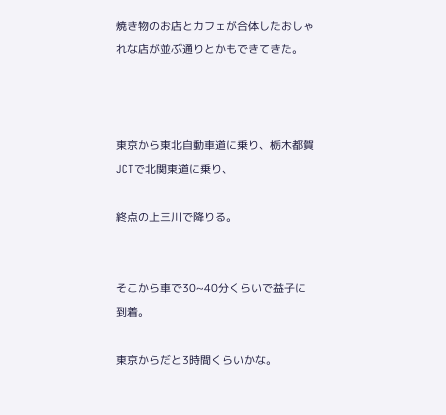焼き物のお店とカフェが合体したおしゃれな店が並ぶ通りとかもできてきた。



東京から東北自動車道に乗り、栃木都賀JCTで北関東道に乗り、

終点の上三川で降りる。


そこから車で30~40分くらいで益子に到着。

東京からだと3時間くらいかな。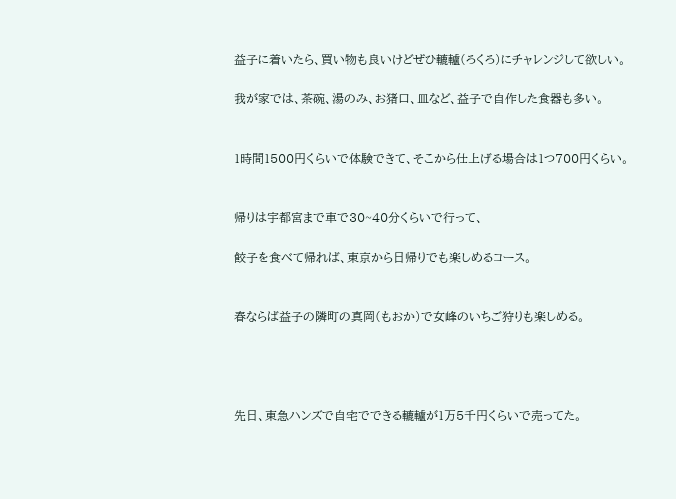益子に着いたら、買い物も良いけどぜひ轆轤(ろくろ)にチャレンジして欲しい。

我が家では、茶碗、湯のみ、お猪口、皿など、益子で自作した食器も多い。


1時間1500円くらいで体験できて、そこから仕上げる場合は1つ700円くらい。


帰りは宇都宮まで車で30~40分くらいで行って、

餃子を食べて帰れば、東京から日帰りでも楽しめるコース。


春ならば益子の隣町の真岡(もおか)で女峰のいちご狩りも楽しめる。




先日、東急ハンズで自宅でできる轆轤が1万5千円くらいで売ってた。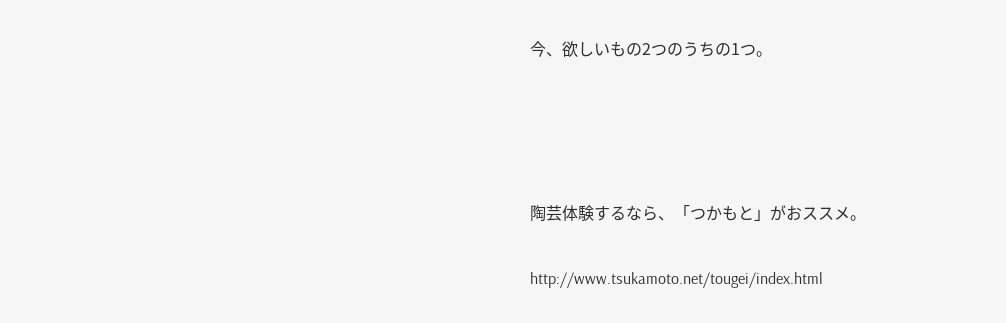今、欲しいもの2つのうちの1つ。




陶芸体験するなら、「つかもと」がおススメ。

http://www.tsukamoto.net/tougei/index.html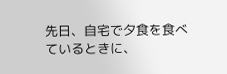先日、自宅で夕食を食べているときに、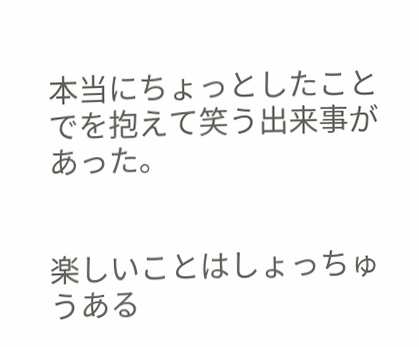本当にちょっとしたことでを抱えて笑う出来事があった。


楽しいことはしょっちゅうある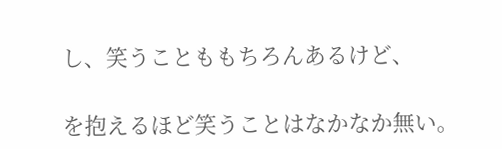し、笑うことももちろんあるけど、

を抱えるほど笑うことはなかなか無い。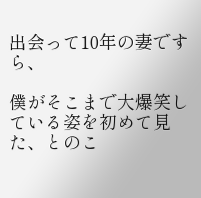出会って10年の妻ですら、

僕がそこまで大爆笑している姿を初めて見た、とのこ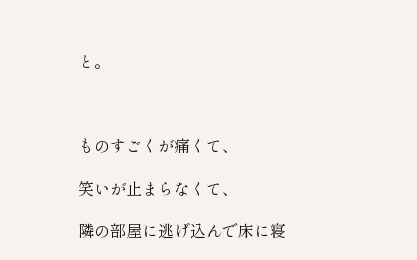と。



ものすごくが痛くて、

笑いが止まらなくて、

隣の部屋に逃げ込んで床に寝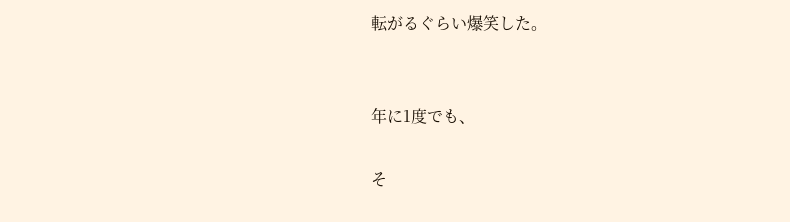転がるぐらい爆笑した。


年に1度でも、

そ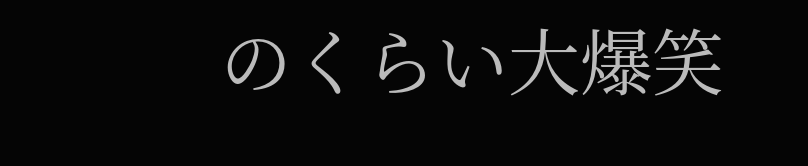のくらい大爆笑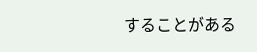することがある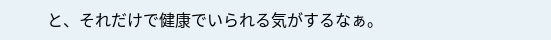と、それだけで健康でいられる気がするなぁ。